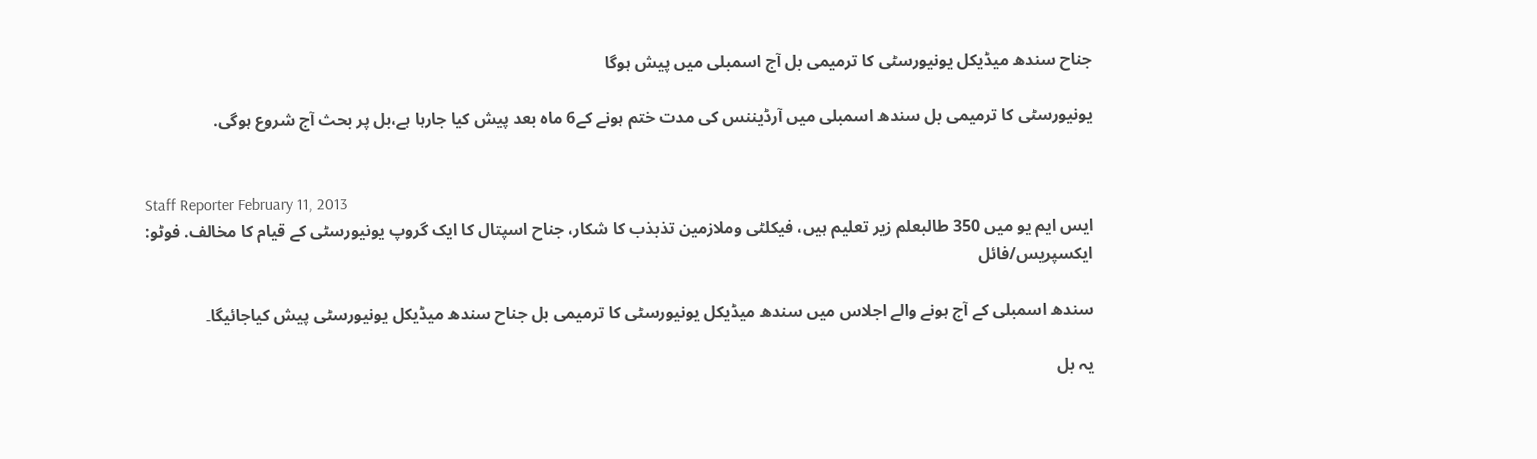جناح سندھ میڈیکل یونیورسٹی کا ترمیمی بل آج اسمبلی میں پیش ہوگا

یونیورسٹی کا ترمیمی بل سندھ اسمبلی میں آرڈیننس کی مدت ختم ہونے کے6 ماہ بعد پیش کیا جارہا ہے،بل پر بحث آج شروع ہوگی.


Staff Reporter February 11, 2013
ایس ایم یو میں 350 طالبعلم زیر تعلیم ہیں، فیکلٹی وملازمین تذبذب کا شکار، جناح اسپتال کا ایک گروپ یونیورسٹی کے قیام کا مخالف. فوٹو: ایکسپریس/فائل

سندھ اسمبلی کے آج ہونے والے اجلاس میں سندھ میڈیکل یونیورسٹی کا ترمیمی بل جناح سندھ میڈیکل یونیورسٹی پیش کیاجائیگا۔

یہ بل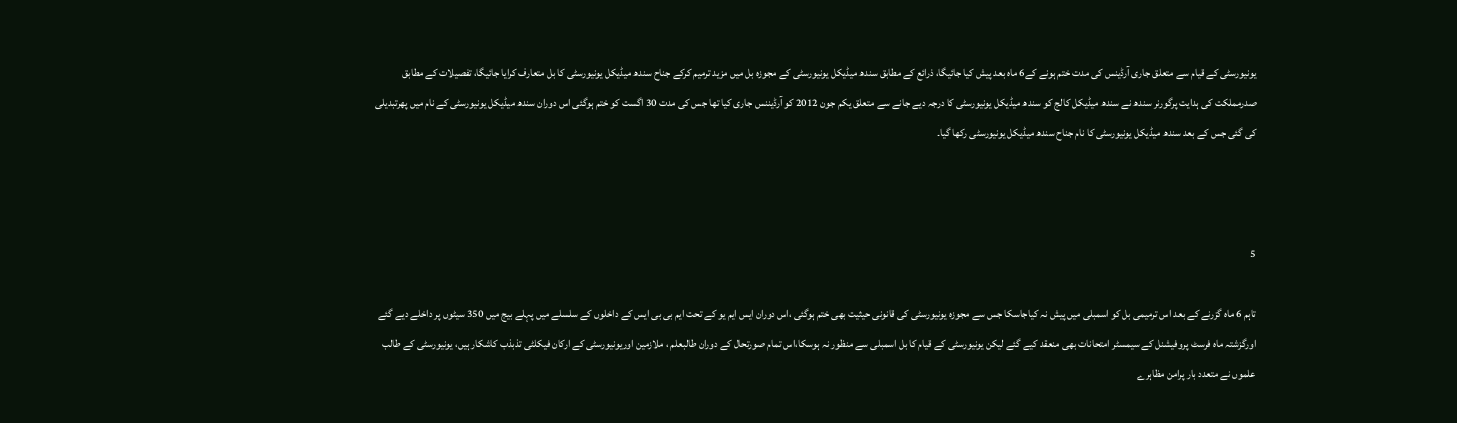یونیورسٹی کے قیام سے متعلق جاری آرڈینس کی مدت ختم ہونے کے6 ماہ بعد پیش کیا جائیگا، ذرائع کے مطابق سندھ میڈیکل یونیورسٹی کے مجوزہ بل میں مزید ترمیم کرکے جناح سندھ میڈیکل یونیورسٹی کا بل متعارف کرایا جائیگا، تفصیلات کے مطابق صدرمملکت کی ہدایت پرگورنر سندھ نے سندھ میڈیکل کالج کو سندھ میڈیکل یونیورسٹی کا درجہ دیے جانے سے متعلق یکم جون 2012 کو آرڈیننس جاری کیا تھا جس کی مدت 30 اگست کو ختم ہوگئی اس دوران سندھ میڈیکل یونیورسٹی کے نام میں پھرتبدیلی کی گئی جس کے بعد سندھ میڈیکل یونیورسٹی کا نام جناح سندھ میڈیکل یونیورسٹی رکھا گیا۔



5

تاہم 6 ماہ گزرنے کے بعد اس ترمیمی بل کو اسمبلی میں پیش نہ کیاجاسکا جس سے مجوزہ یونیورسٹی کی قانونی حیثیت بھی ختم ہوگئی ،اس دوران ایس ایم یو کے تحت ایم بی بی ایس کے داخلوں کے سلسلے میں پہلے بیج میں 350 سیٹوں پر داخلے دیے گئے اورگزشتہ ماہ فرسٹ پروفیشنل کے سیمسٹر امتحانات بھی منعقد کیے گئے لیکن یونیورسٹی کے قیام کا بل اسمبلی سے منظور نہ ہوسکا،اس تمام صورتحال کے دوران طالبعلم ، ملازمین اوریونیورسٹی کے ارکان فیکلٹی تذبذب کاشکار ہیں، یونیورسٹی کے طالب علموں نے متعدد بار پرامن مظاہرے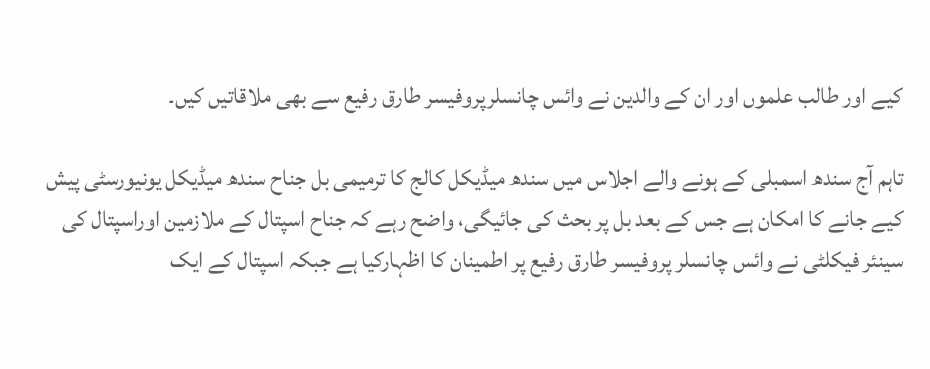کیے اور طالب علموں اور ان کے والدین نے وائس چانسلرپروفیسر طارق رفیع سے بھی ملاقاتیں کیں۔

تاہم آج سندھ اسمبلی کے ہونے والے اجلاس میں سندھ میڈیکل کالج کا ترمیمی بل جناح سندھ میڈیکل یونیورسٹی پیش کیے جانے کا امکان ہے جس کے بعد بل پر بحث کی جائیگی، واضح رہے کہ جناح اسپتال کے ملازمین اوراسپتال کی سینئر فیکلٹی نے وائس چانسلر پروفیسر طارق رفیع پر اطمینان کا اظہارکیا ہے جبکہ اسپتال کے ایک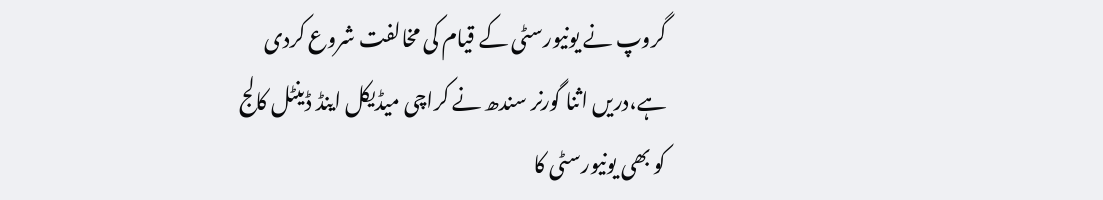گروپ نے یونیورسٹی کے قیام کی مخالفت شروع کردی ہے،دریں اثنا گورنر سندھ نے کراچی میڈیکل اینڈ ڈینٹل کالج کو بھی یونیورسٹی کا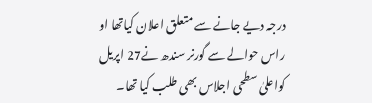درجہ دیے جانے سے متعلق اعلان کیاتھا او راس حوالے سے گورنر سندھ نے27 اپریل کواعلیٰ سطحی اجلاس بھی طلب کیا تھا۔